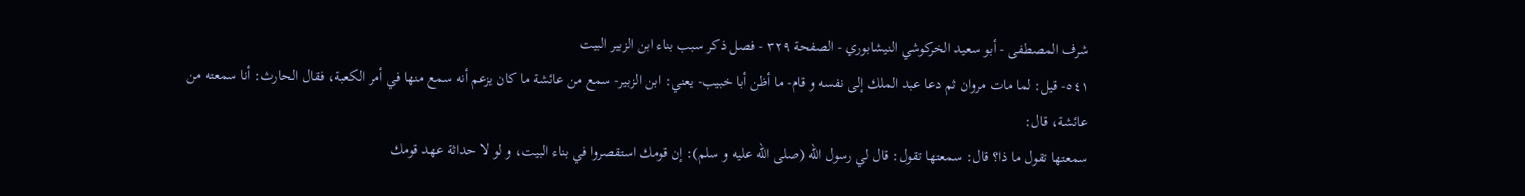شرف المصطفى - أبو سعيد الخركوشي النيشابوري - الصفحة ٣٢٩ - فصل ذكر سبب بناء ابن الزبير البيت
٥٤١- قيل: لما مات مروان ثم دعا عبد الملك إلى نفسه و قام- ما أظن أبا خبيب- يعني: ابن الزبير- سمع من عائشة ما كان يزعم أنه سمع منها في أمر الكعبة، فقال الحارث: أنا سمعته من عائشة، قال:
سمعتها تقول ما ذا؟ قال: سمعتها تقول: قال لي رسول اللّه (صلى الله عليه و سلم): إن قومك استقصروا في بناء البيت، و لو لا حداثة عهد قومك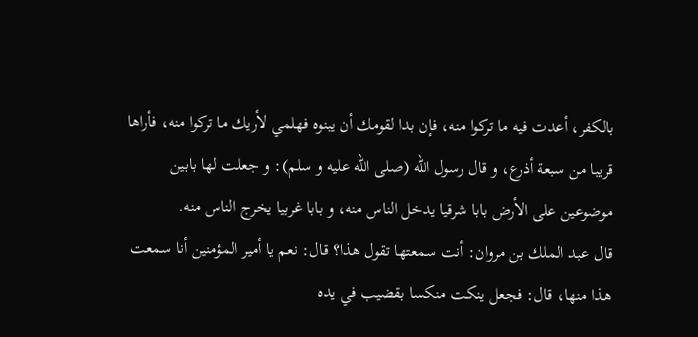بالكفر، أعدت فيه ما تركوا منه، فإن بدا لقومك أن يبنوه فهلمي لأريك ما تركوا منه، فأراها قريبا من سبعة أذرع، و قال رسول اللّه (صلى الله عليه و سلم): و جعلت لها بابين موضوعين على الأرض بابا شرقيا يدخل الناس منه، و بابا غربيا يخرج الناس منه.
قال عبد الملك بن مروان: أنت سمعتها تقول هذا؟ قال: نعم يا أمير المؤمنين أنا سمعت هذا منها، قال: فجعل ينكت منكسا بقضيب في يده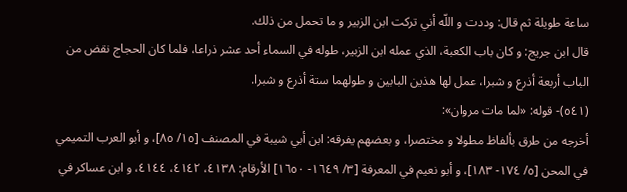ساعة طويلة ثم قال: وددت و اللّه أني تركت ابن الزبير و ما تحمل من ذلك.
قال ابن جريج: و كان باب الكعبة، الذي عمله ابن الزبير، طوله في السماء أحد عشر ذراعا، فلما كان الحجاج نقض من الباب أربعة أذرع و شبرا، عمل لها هذين البابين و طولهما ستة أذرع و شبرا.
(٥٤١)- قوله: «لما مات مروان»:
أخرجه من طرق بألفاظ مطولا و مختصرا، و بعضهم يفرقه: ابن أبي شيبة في المصنف [١٥/ ٨٥]، و أبو العرب التميمي في المحن [٥/ ١٧٤- ١٨٣]، و أبو نعيم في المعرفة [٣/ ١٦٤٩- ١٦٥٠] الأرقام: ٤١٣٨، ٤١٤٢، ٤١٤٤، و ابن عساكر في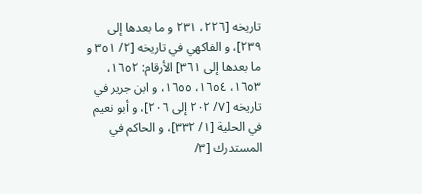تاريخه [٢٢٦، ٢٣١ و ما بعدها إلى ٢٣٩]، و الفاكهي في تاريخه [٢/ ٣٥١ و ما بعدها إلى ٣٦١] الأرقام: ١٦٥٢، ١٦٥٣، ١٦٥٤، ١٦٥٥، و ابن جرير في تاريخه [٧/ ٢٠٢ إلى ٢٠٦]، و أبو نعيم في الحلية [١/ ٣٣٢]، و الحاكم في المستدرك [٣/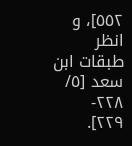٥٥٢]، و انظر طبقات ابن سعد [٥/ ٢٢٨- ٢٢٩].